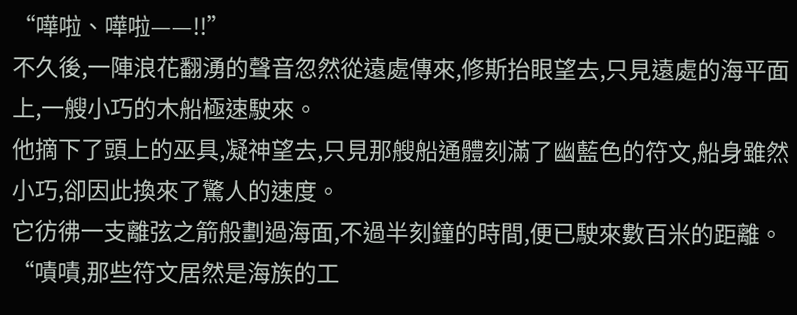“嘩啦、嘩啦——!!”
不久後,一陣浪花翻湧的聲音忽然從遠處傳來,修斯抬眼望去,只見遠處的海平面上,一艘小巧的木船極速駛來。
他摘下了頭上的巫具,凝神望去,只見那艘船通體刻滿了幽藍色的符文,船身雖然小巧,卻因此換來了驚人的速度。
它彷彿一支離弦之箭般劃過海面,不過半刻鐘的時間,便已駛來數百米的距離。
“嘖嘖,那些符文居然是海族的工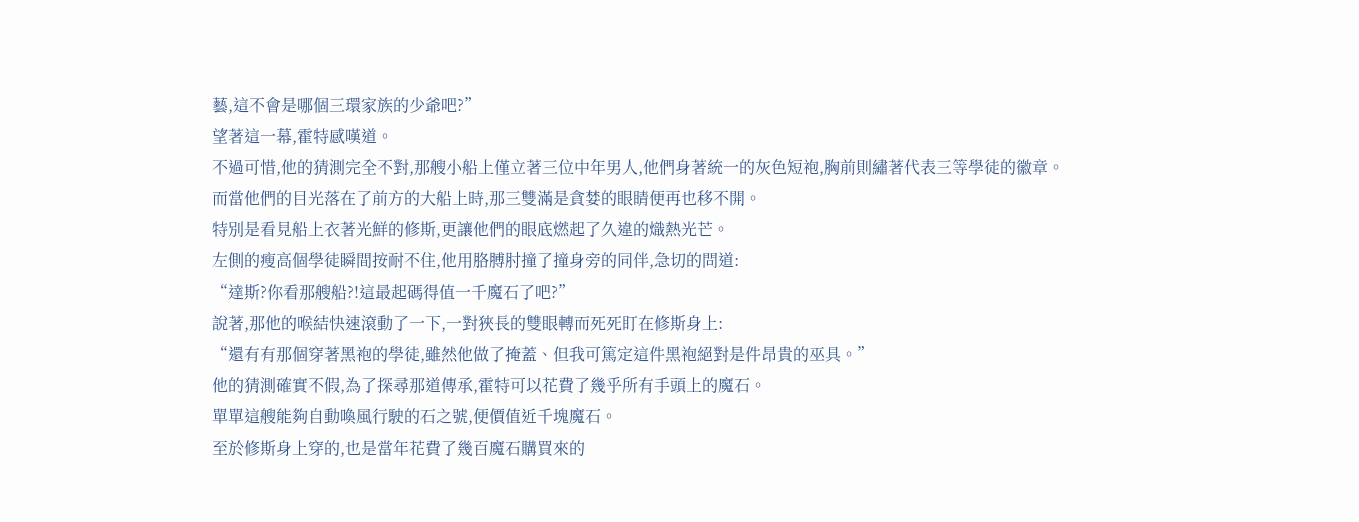藝,這不會是哪個三環家族的少爺吧?”
望著這一幕,霍特感嘆道。
不過可惜,他的猜測完全不對,那艘小船上僅立著三位中年男人,他們身著統一的灰色短袍,胸前則繡著代表三等學徒的徽章。
而當他們的目光落在了前方的大船上時,那三雙滿是貪婪的眼睛便再也移不開。
特別是看見船上衣著光鮮的修斯,更讓他們的眼底燃起了久違的熾熱光芒。
左側的瘦高個學徒瞬間按耐不住,他用胳膊肘撞了撞身旁的同伴,急切的問道:
“達斯?你看那艘船?!這最起碼得值一千魔石了吧?”
說著,那他的喉結快速滾動了一下,一對狹長的雙眼轉而死死盯在修斯身上:
“還有有那個穿著黑袍的學徒,雖然他做了掩蓋、但我可篤定這件黑袍絕對是件昂貴的巫具。”
他的猜測確實不假,為了探尋那道傳承,霍特可以花費了幾乎所有手頭上的魔石。
單單這艘能夠自動喚風行駛的石之號,便價值近千塊魔石。
至於修斯身上穿的,也是當年花費了幾百魔石購買來的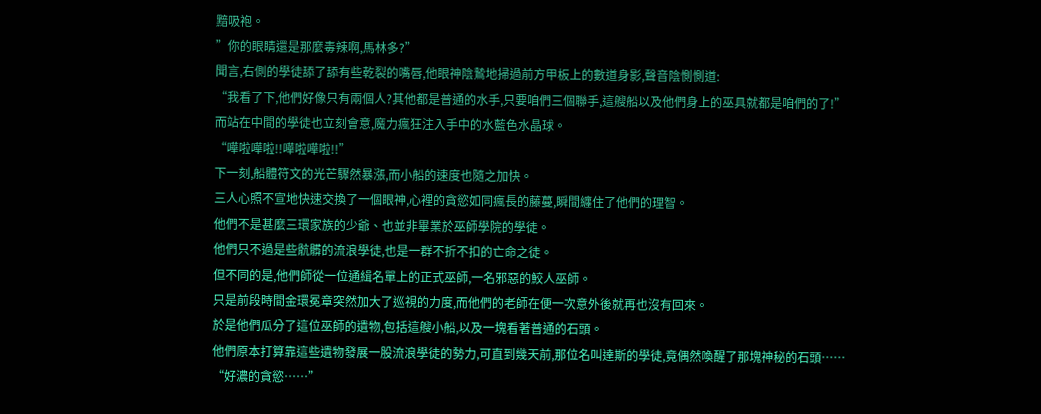黯吸袍。
”你的眼睛還是那麼毒辣啊,馬林多?”
聞言,右側的學徒舔了舔有些乾裂的嘴唇,他眼神陰鷙地掃過前方甲板上的數道身影,聲音陰惻惻道:
“我看了下,他們好像只有兩個人?其他都是普通的水手,只要咱們三個聯手,這艘船以及他們身上的巫具就都是咱們的了!”
而站在中間的學徒也立刻會意,魔力瘋狂注入手中的水藍色水晶球。
“嘩啦嘩啦!!嘩啦嘩啦!!”
下一刻,船體符文的光芒驟然暴漲,而小船的速度也隨之加快。
三人心照不宣地快速交換了一個眼神,心裡的貪慾如同瘋長的藤蔓,瞬間纏住了他們的理智。
他們不是甚麼三環家族的少爺、也並非畢業於巫師學院的學徒。
他們只不過是些骯髒的流浪學徒,也是一群不折不扣的亡命之徒。
但不同的是,他們師從一位通緝名單上的正式巫師,一名邪惡的鮫人巫師。
只是前段時間金環冕章突然加大了巡視的力度,而他們的老師在便一次意外後就再也沒有回來。
於是他們瓜分了這位巫師的遺物,包括這艘小船,以及一塊看著普通的石頭。
他們原本打算靠這些遺物發展一股流浪學徒的勢力,可直到幾天前,那位名叫達斯的學徒,竟偶然喚醒了那塊神秘的石頭……
“好濃的貪慾……”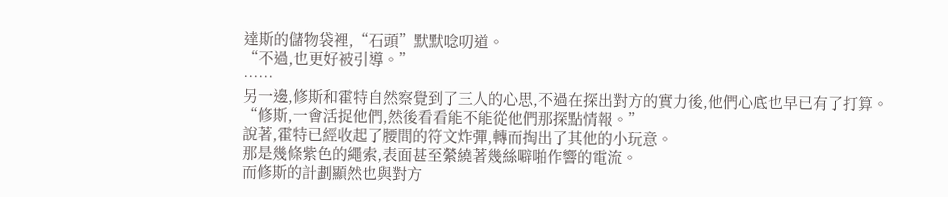達斯的儲物袋裡,“石頭”默默唸叨道。
“不過,也更好被引導。”
……
另一邊,修斯和霍特自然察覺到了三人的心思,不過在探出對方的實力後,他們心底也早已有了打算。
“修斯,一會活捉他們,然後看看能不能從他們那探點情報。”
說著,霍特已經收起了腰間的符文炸彈,轉而掏出了其他的小玩意。
那是幾條紫色的繩索,表面甚至縈繞著幾絲噼啪作響的電流。
而修斯的計劃顯然也與對方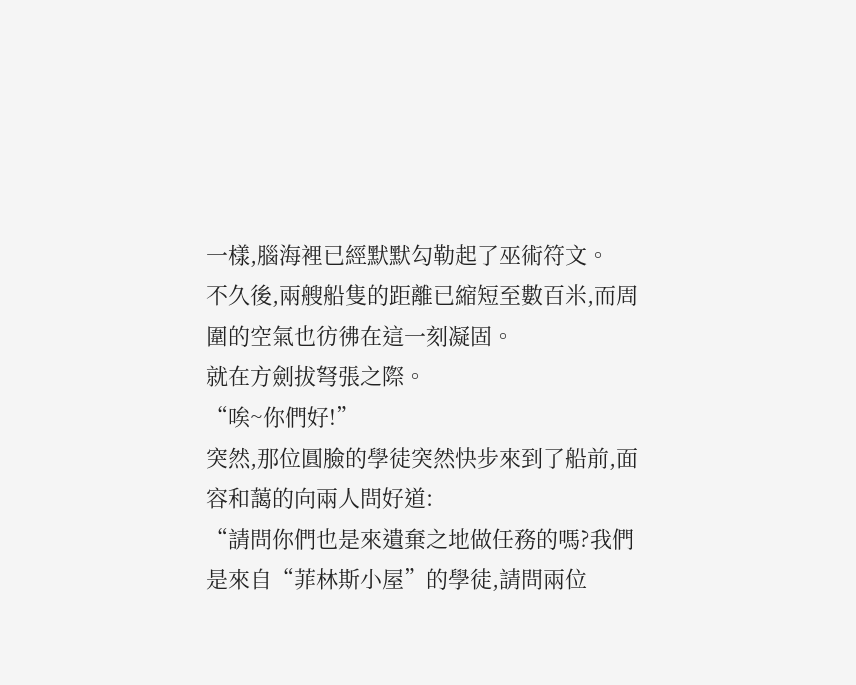一樣,腦海裡已經默默勾勒起了巫術符文。
不久後,兩艘船隻的距離已縮短至數百米,而周圍的空氣也彷彿在這一刻凝固。
就在方劍拔弩張之際。
“唉~你們好!”
突然,那位圓臉的學徒突然快步來到了船前,面容和藹的向兩人問好道:
“請問你們也是來遺棄之地做任務的嗎?我們是來自“菲林斯小屋”的學徒,請問兩位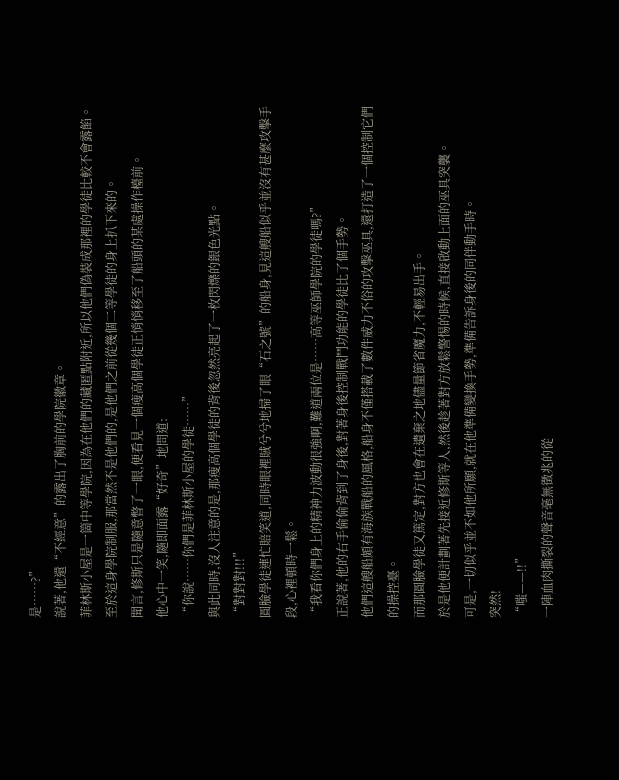是……?”
說著,他還“不經意”的露出了胸前的學院徽章。
菲林斯小屋是一箇中等學院,因為在他們的藏匿點附近,所以他們偽裝成那裡的學徒比較不會露餡。
至於這身學院制服,那當然不是他們的,是他們之前從幾個二等學徒的身上扒下來的。
聞言,修斯只是隨意瞥了一眼,便看見一個瘦高個學徒正悄悄移至了船頭的某處操作檯前。
他心中一笑,隨即面露“好奇”地問道:
“你說……你們是菲林斯小屋的學徒……”
與此同時,沒人注意的是,那瘦高個學徒的背後忽然亮起了一枚閃爍的銀色光點。
“對對對!!!”
圓臉學徒連忙賠笑道,同時眼裡賊兮兮地掃了眼“石之號”的船身,見這艘船似乎並沒有甚麼攻擊手段,心裡頓時一鬆。
“我看你們身上的精神力波動很強啊,難道兩位是……高等巫師學院的學徒嗎?”
正說著,他的右手偷偷背到了身後,對著身後控制戰鬥功能的學徒比了個手勢。
他們這艘船頗有海族戰船的風格,船身不僅搭載了數件威力不俗的攻擊巫具,還打造了一個控制它們的操控臺。
而那圓臉學徒又篤定,對方也會在遺棄之地儘量節省魔力,不輕易出手。
於是他便計劃著先接近修斯等人,然後趁著對方放鬆警惕的時候,直接啟動上面的巫具突襲。
可是,一切似乎並不如他所願,就在他準備變換手勢,準備告訴身後的同伴動手時。
突然!
“嗤——!!”
一陣血肉撕裂的聲音毫無徵兆的從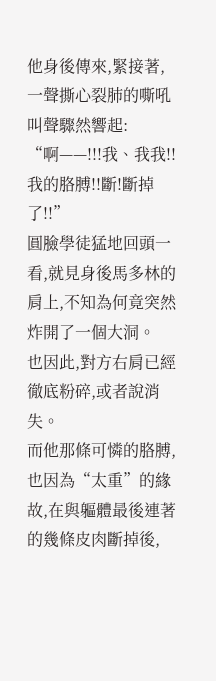他身後傳來,緊接著,一聲撕心裂肺的嘶吼叫聲驟然響起:
“啊——!!!我、我我!!我的胳膊!!斷!斷掉了!!”
圓臉學徒猛地回頭一看,就見身後馬多林的肩上,不知為何竟突然炸開了一個大洞。
也因此,對方右肩已經徹底粉碎,或者說消失。
而他那條可憐的胳膊,也因為“太重”的緣故,在與軀體最後連著的幾條皮肉斷掉後,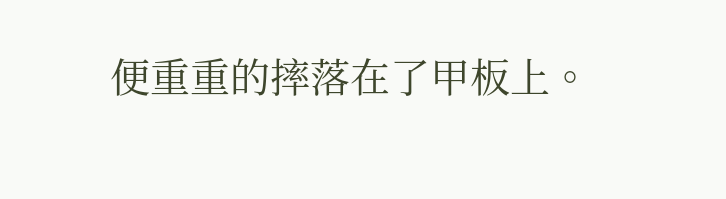便重重的摔落在了甲板上。